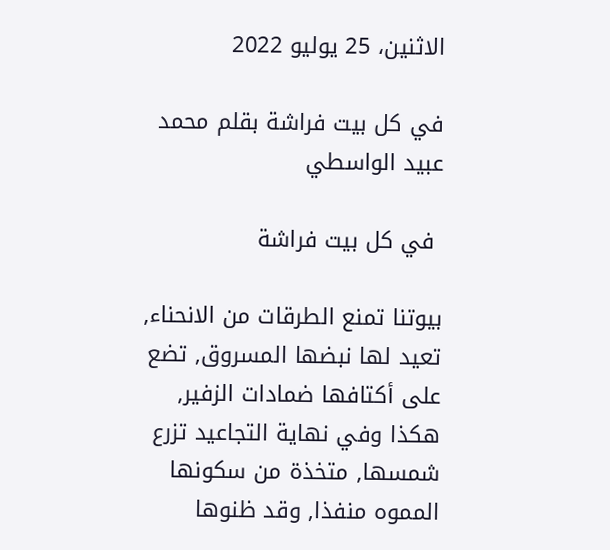الاثنين، 25 يوليو 2022

في كل بيت فراشة بقلم محمد عبيد الواسطي

 في كل بيت فراشة

بيوتنا تمنع الطرقات من الانحناء, تعيد لها نبضها المسروق, تضع على أكتافها ضمادات الزفير, هكذا وفي نهاية التجاعيد تزرع شمسها, متخذة من سكونها المموه منفذا, وقد ظنوها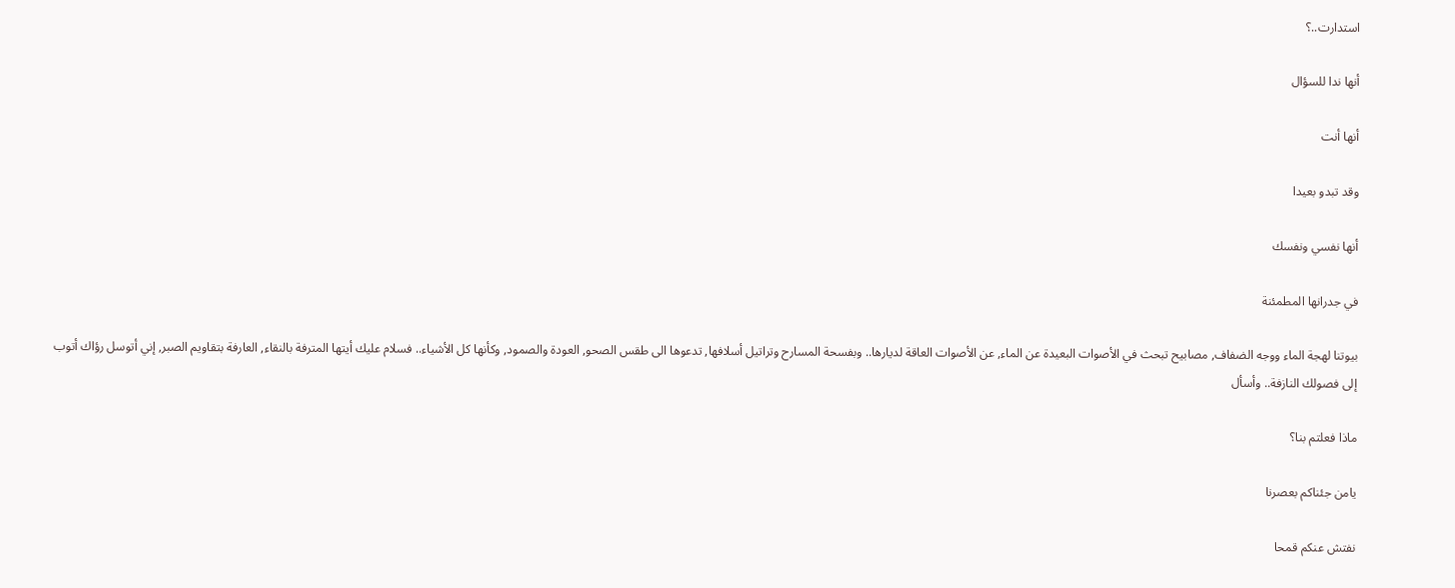استدارت..؟

أنها ندا للسؤال

أنها أنت

وقد تبدو بعيدا

أنها نفسي ونفسك

في جدرانها المطمئنة

بيوتنا لهجة الماء ووجه الضفاف, مصابيح تبحث في الأصوات البعيدة عن الماء, عن الأصوات العاقة لديارها.. وبفسحة المسارح وتراتيل أسلافها, تدعوها الى طقس الصحو, العودة والصمود, وكأنها كل الأشياء.. فسلام عليك أيتها المترفة بالنقاء, العارفة بتقاويم الصبر, إني أتوسل رؤاك أتوب إلى فصولك النازفة.. وأسأل

ماذا فعلتم بنا؟

يامن جئناكم بعصرنا

نفتش عنكم قمحا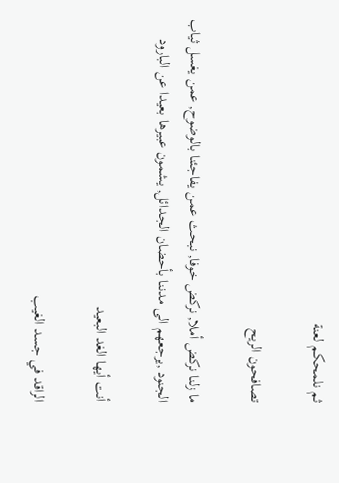ثم نلمحكم لعنة

تصافحون الريح

ما زلنا نركض أملا, نركض خوفا, نبحث عمن يفاجئنا بالوضوح, عمن يغسل ثياب الجنود ,يرجعهم الى مدننا بأحضان الجدائل, يشمون عبيرها بعيدا عن البارود

أنت أيها الغد البعيد

الراقد في جسد الغيب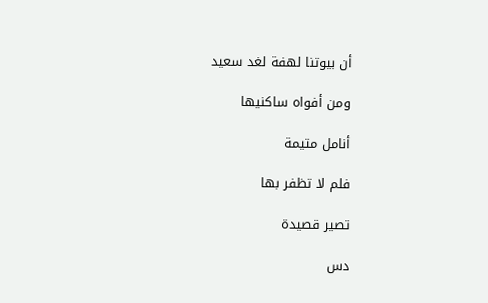أن بيوتنا لهفة لغد سعيد

ومن أفواه ساكنيها

أنامل متيمة

فلم لا تظفر بها

تصير قصيدة

دس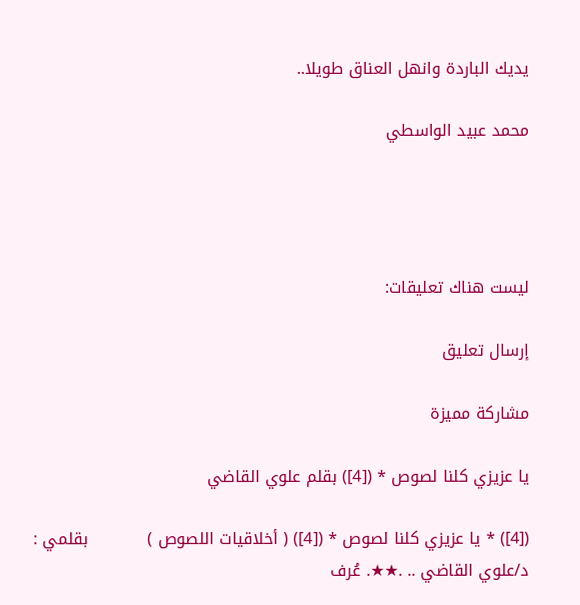يديك الباردة وانهل العناق طويلا..

محمد عبيد الواسطي




ليست هناك تعليقات:

إرسال تعليق

مشاركة مميزة

يا عزيزي كلنا لصوص * ([4]) بقلم علوي القاضي

([4]) * يا عزيزي كلنا لصوص * ([4]) ( أخلاقيات اللصوص )           بقلمي : د/علوي القاضي .. .★★. عُرف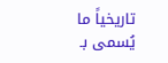تاريخياً ما يُسمى بـ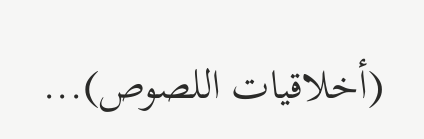(أخلاقيات اللصوص)...